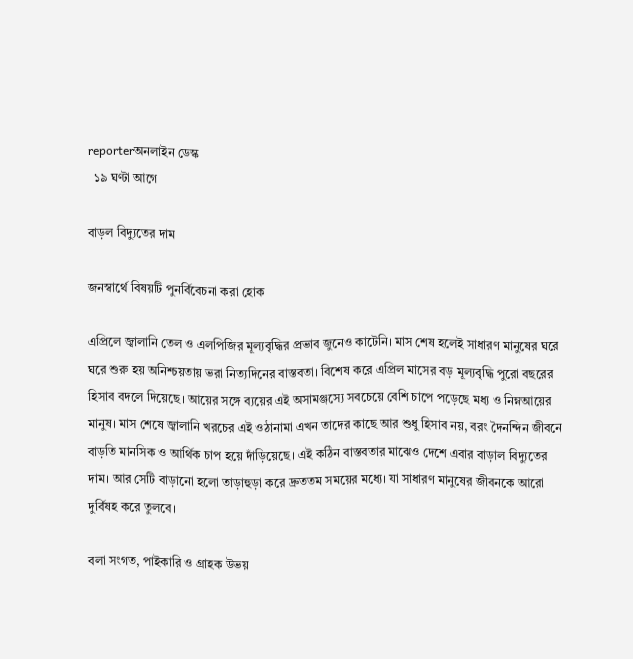reporterঅনলাইন ডেস্ক
  ১৯ ঘণ্টা আগে

বাড়ল বিদ্যুতের দাম

জনস্বার্থে বিষয়টি পুনর্বিবেচনা করা হোক

এপ্রিলে জ্বালানি তেল ও এলপিজির মূল্যবৃদ্ধির প্রভাব জুনেও কাটেনি। মাস শেষ হলেই সাধারণ মানুষের ঘরে ঘরে শুরু হয় অনিশ্চয়তায় ভরা নিত্যদিনের বাস্তবতা। বিশেষ করে এপ্রিল মাসের বড় মূল্যবৃদ্ধি পুরো বছরের হিসাব বদলে দিয়েছে। আয়ের সঙ্গে ব্যয়ের এই অসামঞ্জস্যে সবচেয়ে বেশি চাপে পড়েছে মধ্য ও নিম্নআয়ের মানুষ। মাস শেষে জ্বালানি খরচের এই ওঠানামা এখন তাদের কাছে আর শুধু হিসাব নয়, বরং দৈনন্দিন জীবনে বাড়তি মানসিক ও আর্থিক চাপ হয়ে দাঁড়িয়েছে। এই কঠিন বাস্তবতার মাঝেও দেশে এবার বাড়াল বিদ্যুতের দাম। আর সেটি বাড়ানো হলো তাড়াহুড়া করে দ্রুততম সময়ের মধ্যে। যা সাধারণ মানুষের জীবনকে আরো দুর্বিষহ করে তুলবে।

বলা সংগত, পাইকারি ও গ্রাহক উভয়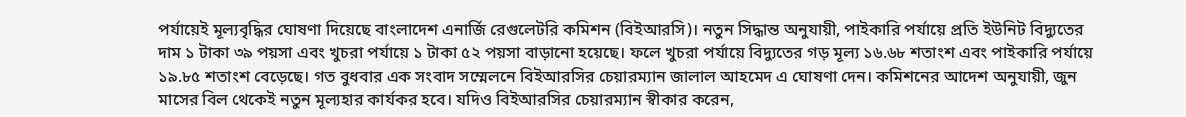পর্যায়েই মূল্যবৃদ্ধির ঘোষণা দিয়েছে বাংলাদেশ এনার্জি রেগুলেটরি কমিশন (বিইআরসি)। নতুন সিদ্ধান্ত অনুযায়ী, পাইকারি পর্যায়ে প্রতি ইউনিট বিদ্যুতের দাম ১ টাকা ৩৯ পয়সা এবং খুচরা পর্যায়ে ১ টাকা ৫২ পয়সা বাড়ানো হয়েছে। ফলে খুচরা পর্যায়ে বিদ্যুতের গড় মূল্য ১৬.৬৮ শতাংশ এবং পাইকারি পর্যায়ে ১৯.৮৫ শতাংশ বেড়েছে। গত বুধবার এক সংবাদ সম্মেলনে বিইআরসির চেয়ারম্যান জালাল আহমেদ এ ঘোষণা দেন। কমিশনের আদেশ অনুযায়ী, জুন মাসের বিল থেকেই নতুন মূল্যহার কার্যকর হবে। যদিও বিইআরসির চেয়ারম্যান স্বীকার করেন,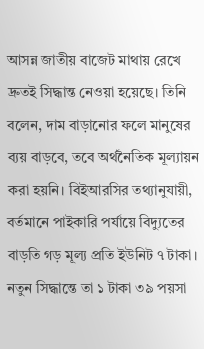আসন্ন জাতীয় বাজেট মাথায় রেখে দ্রুতই সিদ্ধান্ত নেওয়া হয়েছে। তিনি বলেন, দাম বাড়ানোর ফলে মানুষের ব্যয় বাড়বে, তবে অর্থনৈতিক মূল্যায়ন করা হয়নি। বিইআরসির তথ্যানুযায়ী, বর্তমানে পাইকারি পর্যায়ে বিদ্যুতের বাড়তি গড় মূল্য প্রতি ইউনিট ৭ টাকা। নতুন সিদ্ধান্তে তা ১ টাকা ৩৯ পয়সা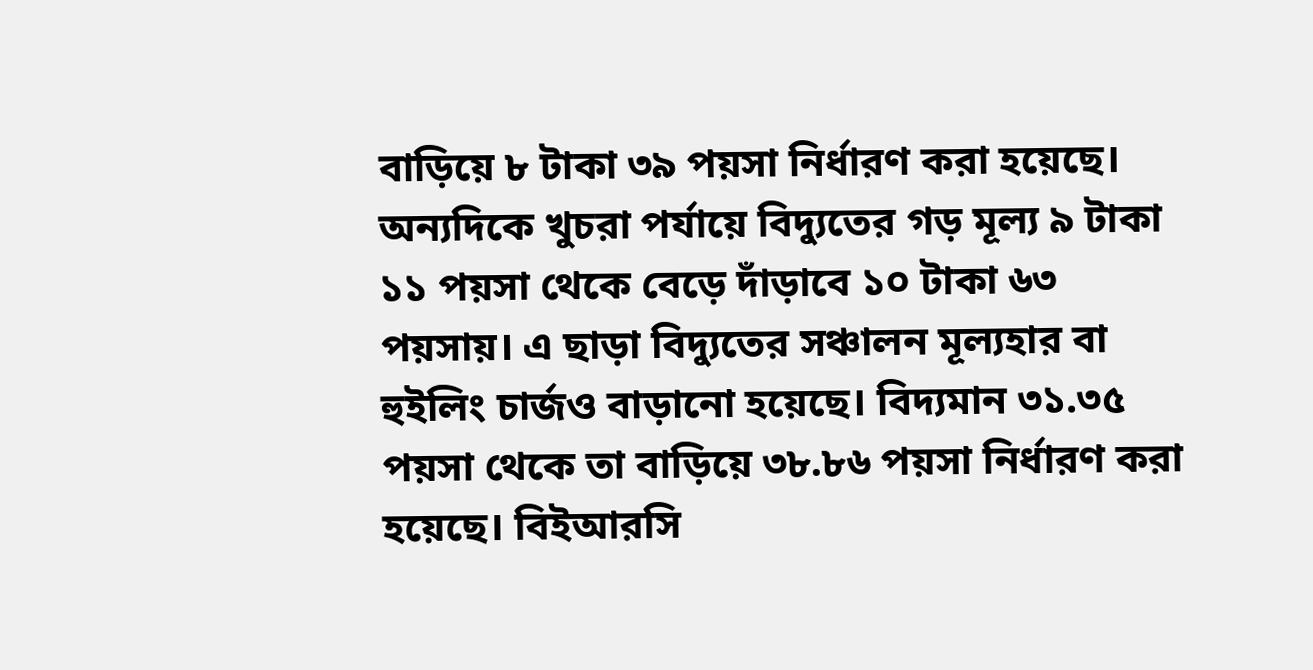বাড়িয়ে ৮ টাকা ৩৯ পয়সা নির্ধারণ করা হয়েছে। অন্যদিকে খুচরা পর্যায়ে বিদ্যুতের গড় মূল্য ৯ টাকা ১১ পয়সা থেকে বেড়ে দাঁড়াবে ১০ টাকা ৬৩ পয়সায়। এ ছাড়া বিদ্যুতের সঞ্চালন মূল্যহার বা হুইলিং চার্জও বাড়ানো হয়েছে। বিদ্যমান ৩১.৩৫ পয়সা থেকে তা বাড়িয়ে ৩৮.৮৬ পয়সা নির্ধারণ করা হয়েছে। বিইআরসি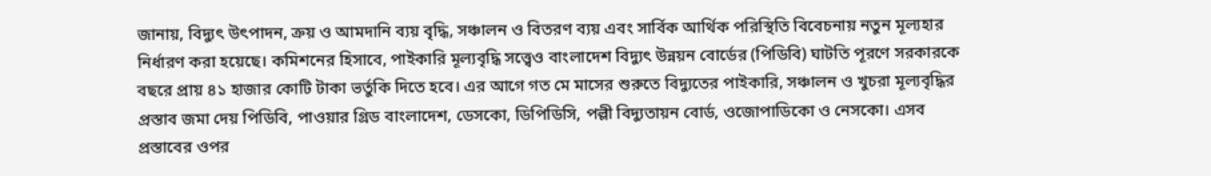জানায়, বিদ্যুৎ উৎপাদন, ক্রয় ও আমদানি ব্যয় বৃদ্ধি, সঞ্চালন ও বিতরণ ব্যয় এবং সার্বিক আর্থিক পরিস্থিতি বিবেচনায় নতুন মূল্যহার নির্ধারণ করা হয়েছে। কমিশনের হিসাবে, পাইকারি মূল্যবৃদ্ধি সত্ত্বেও বাংলাদেশ বিদ্যুৎ উন্নয়ন বোর্ডের (পিডিবি) ঘাটতি পূরণে সরকারকে বছরে প্রায় ৪১ হাজার কোটি টাকা ভর্তুকি দিতে হবে। এর আগে গত মে মাসের শুরুতে বিদ্যুতের পাইকারি, সঞ্চালন ও খুচরা মূল্যবৃদ্ধির প্রস্তাব জমা দেয় পিডিবি, পাওয়ার গ্রিড বাংলাদেশ, ডেসকো, ডিপিডিসি, পল্লী বিদ্যুতায়ন বোর্ড, ওজোপাডিকো ও নেসকো। এসব প্রস্তাবের ওপর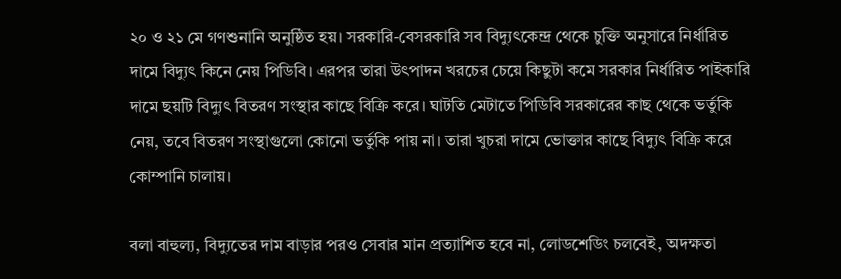২০ ও ২১ মে গণশুনানি অনুষ্ঠিত হয়। সরকারি-বেসরকারি সব বিদ্যুৎকেন্দ্র থেকে চুক্তি অনুসারে নির্ধারিত দামে বিদ্যুৎ কিনে নেয় পিডিবি। এরপর তারা উৎপাদন খরচের চেয়ে কিছুটা কমে সরকার নির্ধারিত পাইকারি দামে ছয়টি বিদ্যুৎ বিতরণ সংস্থার কাছে বিক্রি করে। ঘাটতি মেটাতে পিডিবি সরকারের কাছ থেকে ভর্তুকি নেয়, তবে বিতরণ সংস্থাগুলো কোনো ভর্তুকি পায় না। তারা খুচরা দামে ভোক্তার কাছে বিদ্যুৎ বিক্রি করে কোম্পানি চালায়।

বলা বাহুল্য, বিদ্যুতের দাম বাড়ার পরও সেবার মান প্রত্যাশিত হবে না, লোডশেডিং চলবেই, অদক্ষতা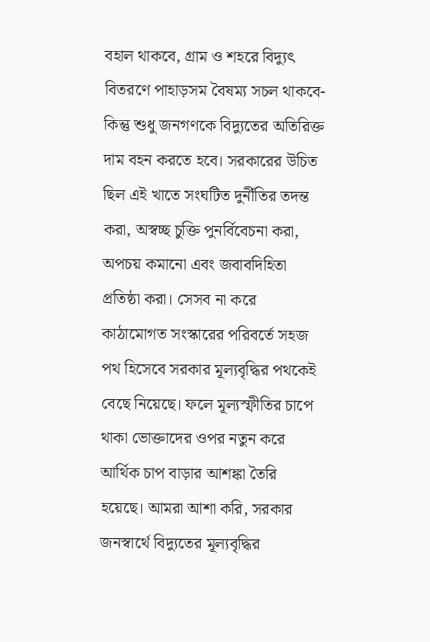বহাল থাকবে, গ্রাম ও শহরে বিদ্যুৎ বিতরণে পাহাড়সম বৈষম্য সচল থাকবে- কিন্তু শুধু জনগণকে বিদ্যুতের অতিরিক্ত দাম বহন করতে হবে। সরকারের উচিত ছিল এই খাতে সংঘটিত দুর্নীতির তদন্ত করা, অস্বচ্ছ চুক্তি পুনর্বিবেচনা করা, অপচয় কমানো এবং জবাবদিহিতা প্রতিষ্ঠা করা। সেসব না করে কাঠামোগত সংস্কারের পরিবর্তে সহজ পথ হিসেবে সরকার মূল্যবৃদ্ধির পথকেই বেছে নিয়েছে। ফলে মূল্যস্ফীতির চাপে থাকা ভোক্তাদের ওপর নতুন করে আর্থিক চাপ বাড়ার আশঙ্কা তৈরি হয়েছে। আমরা আশা করি, সরকার জনস্বার্থে বিদ্যুতের মূল্যবৃদ্ধির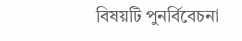বিষয়টি পুনর্বিবেচনা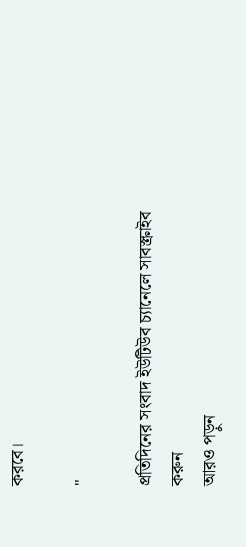করবে।

"

প্রতিদিনের সংবাদ ইউটিউব চ্যানেলে সাবস্ক্রাইব করুন
আরও পড়ুন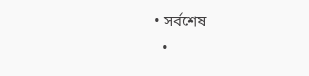• সর্বশেষ
  •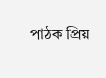পাঠক প্রিয়